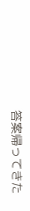答案帰ってきた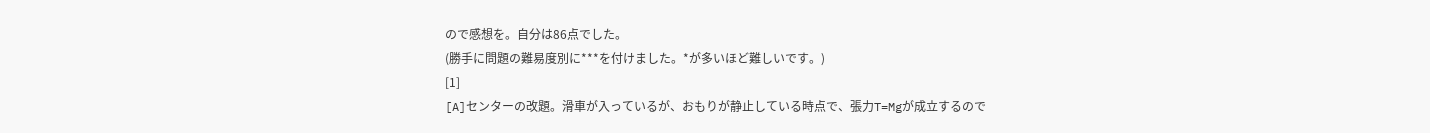ので感想を。自分は86点でした。
(勝手に問題の難易度別に***を付けました。*が多いほど難しいです。)
[1]
[A]センターの改題。滑車が入っているが、おもりが静止している時点で、張力T=Mgが成立するので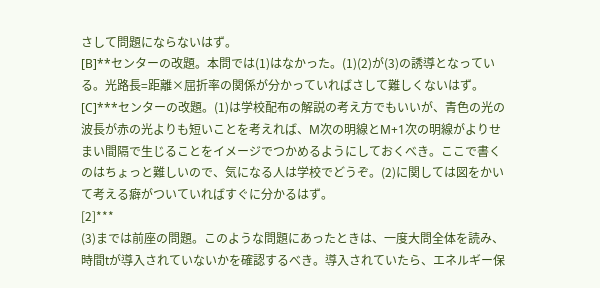さして問題にならないはず。
[B]**センターの改題。本問では(1)はなかった。(1)(2)が(3)の誘導となっている。光路長=距離×屈折率の関係が分かっていればさして難しくないはず。
[C]***センターの改題。(1)は学校配布の解説の考え方でもいいが、青色の光の波長が赤の光よりも短いことを考えれば、M次の明線とM+1次の明線がよりせまい間隔で生じることをイメージでつかめるようにしておくべき。ここで書くのはちょっと難しいので、気になる人は学校でどうぞ。(2)に関しては図をかいて考える癖がついていればすぐに分かるはず。
[2]***
(3)までは前座の問題。このような問題にあったときは、一度大問全体を読み、時間tが導入されていないかを確認するべき。導入されていたら、エネルギー保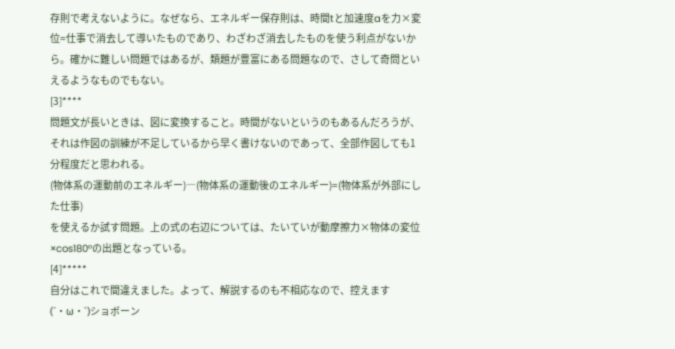存則で考えないように。なぜなら、エネルギー保存則は、時間tと加速度aを力×変位=仕事で消去して導いたものであり、わざわざ消去したものを使う利点がないから。確かに難しい問題ではあるが、類題が豊富にある問題なので、さして奇問といえるようなものでもない。
[3]****
問題文が長いときは、図に変換すること。時間がないというのもあるんだろうが、それは作図の訓練が不足しているから早く書けないのであって、全部作図しても1分程度だと思われる。
(物体系の運動前のエネルギー)―(物体系の運動後のエネルギー)=(物体系が外部にした仕事)
を使えるか試す問題。上の式の右辺については、たいていが動摩擦力×物体の変位×cos180°の出題となっている。
[4]*****
自分はこれで間違えました。よって、解説するのも不相応なので、控えます(´・ω・`)ショボーン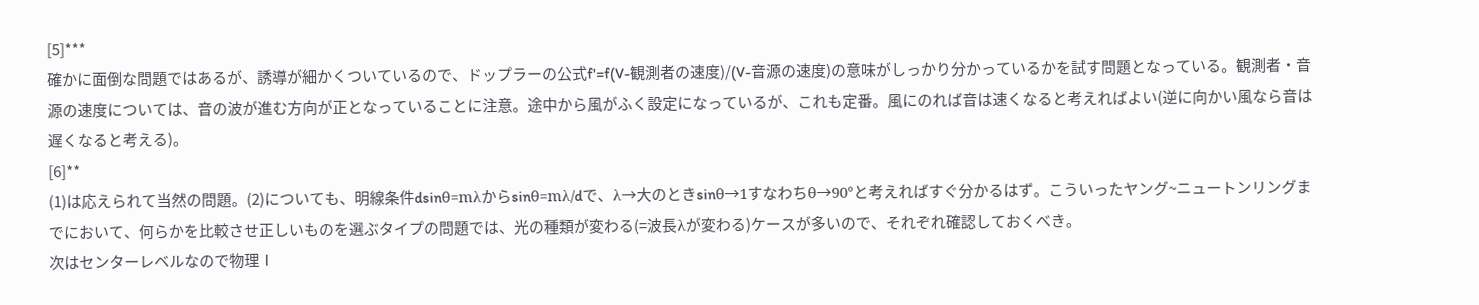[5]***
確かに面倒な問題ではあるが、誘導が細かくついているので、ドップラーの公式f'=f(V-観測者の速度)/(V-音源の速度)の意味がしっかり分かっているかを試す問題となっている。観測者・音源の速度については、音の波が進む方向が正となっていることに注意。途中から風がふく設定になっているが、これも定番。風にのれば音は速くなると考えればよい(逆に向かい風なら音は遅くなると考える)。
[6]**
(1)は応えられて当然の問題。(2)についても、明線条件dsinθ=mλからsinθ=mλ/dで、λ→大のときsinθ→1すなわちθ→90°と考えればすぐ分かるはず。こういったヤング~ニュートンリングまでにおいて、何らかを比較させ正しいものを選ぶタイプの問題では、光の種類が変わる(=波長λが変わる)ケースが多いので、それぞれ確認しておくべき。
次はセンターレベルなので物理Ⅰ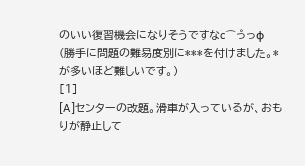のいい復習機会になりそうですなc⌒っ゚っφ
(勝手に問題の難易度別に***を付けました。*が多いほど難しいです。)
[1]
[A]センターの改題。滑車が入っているが、おもりが静止して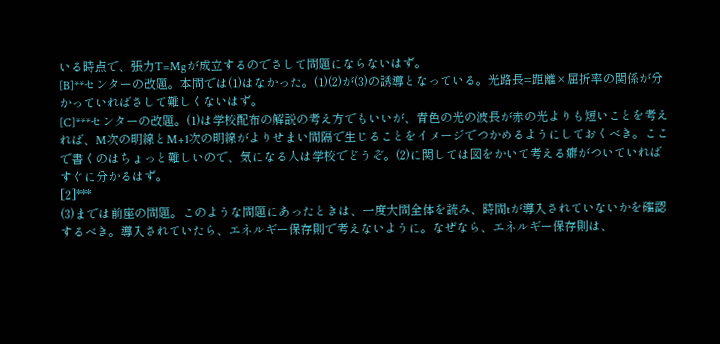いる時点で、張力T=Mgが成立するのでさして問題にならないはず。
[B]**センターの改題。本問では(1)はなかった。(1)(2)が(3)の誘導となっている。光路長=距離×屈折率の関係が分かっていればさして難しくないはず。
[C]***センターの改題。(1)は学校配布の解説の考え方でもいいが、青色の光の波長が赤の光よりも短いことを考えれば、M次の明線とM+1次の明線がよりせまい間隔で生じることをイメージでつかめるようにしておくべき。ここで書くのはちょっと難しいので、気になる人は学校でどうぞ。(2)に関しては図をかいて考える癖がついていればすぐに分かるはず。
[2]***
(3)までは前座の問題。このような問題にあったときは、一度大問全体を読み、時間tが導入されていないかを確認するべき。導入されていたら、エネルギー保存則で考えないように。なぜなら、エネルギー保存則は、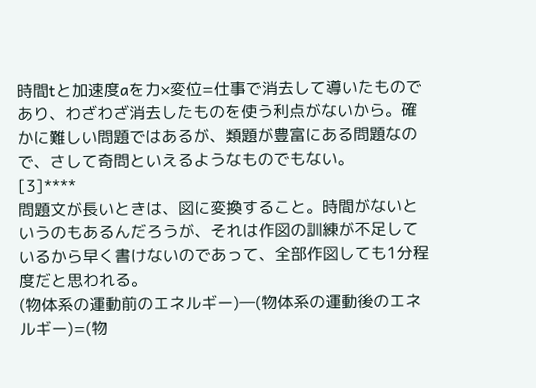時間tと加速度aを力×変位=仕事で消去して導いたものであり、わざわざ消去したものを使う利点がないから。確かに難しい問題ではあるが、類題が豊富にある問題なので、さして奇問といえるようなものでもない。
[3]****
問題文が長いときは、図に変換すること。時間がないというのもあるんだろうが、それは作図の訓練が不足しているから早く書けないのであって、全部作図しても1分程度だと思われる。
(物体系の運動前のエネルギー)―(物体系の運動後のエネルギー)=(物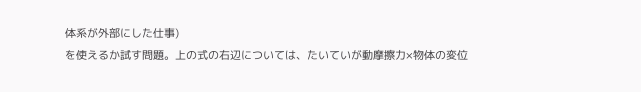体系が外部にした仕事)
を使えるか試す問題。上の式の右辺については、たいていが動摩擦力×物体の変位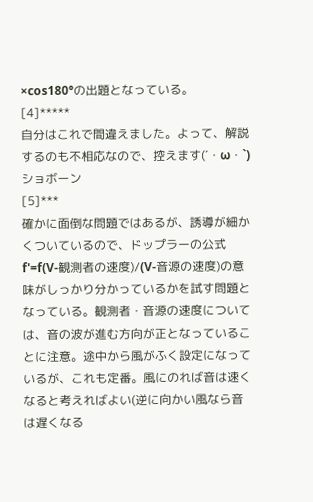×cos180°の出題となっている。
[4]*****
自分はこれで間違えました。よって、解説するのも不相応なので、控えます(´・ω・`)ショボーン
[5]***
確かに面倒な問題ではあるが、誘導が細かくついているので、ドップラーの公式f'=f(V-観測者の速度)/(V-音源の速度)の意味がしっかり分かっているかを試す問題となっている。観測者・音源の速度については、音の波が進む方向が正となっていることに注意。途中から風がふく設定になっているが、これも定番。風にのれば音は速くなると考えればよい(逆に向かい風なら音は遅くなる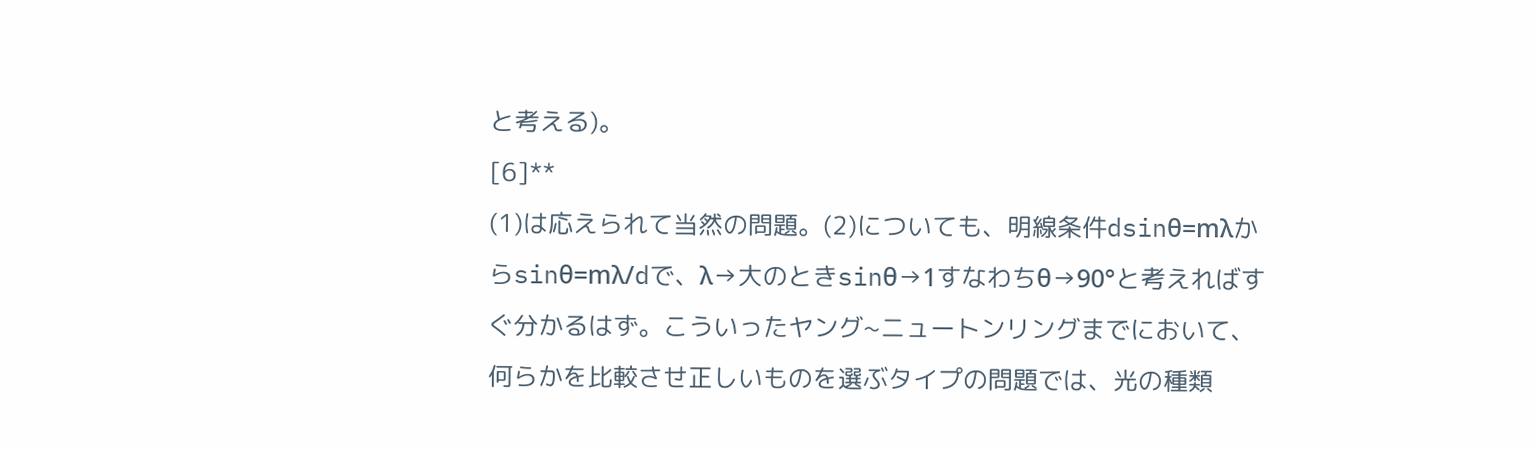と考える)。
[6]**
(1)は応えられて当然の問題。(2)についても、明線条件dsinθ=mλからsinθ=mλ/dで、λ→大のときsinθ→1すなわちθ→90°と考えればすぐ分かるはず。こういったヤング~ニュートンリングまでにおいて、何らかを比較させ正しいものを選ぶタイプの問題では、光の種類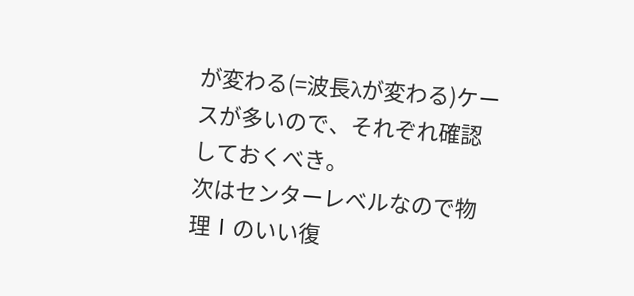が変わる(=波長λが変わる)ケースが多いので、それぞれ確認しておくべき。
次はセンターレベルなので物理Ⅰのいい復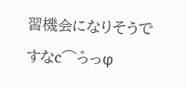習機会になりそうですなc⌒っ゚っφ